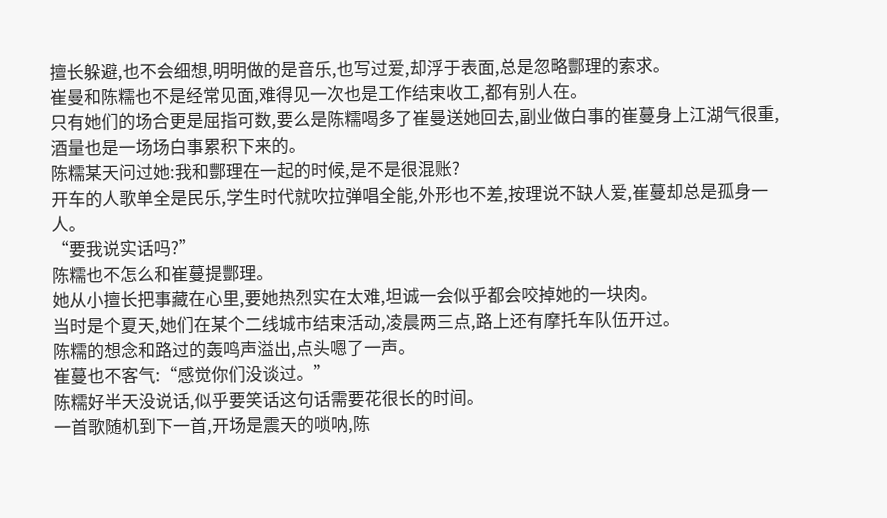擅长躲避,也不会细想,明明做的是音乐,也写过爱,却浮于表面,总是忽略酆理的索求。
崔曼和陈糯也不是经常见面,难得见一次也是工作结束收工,都有别人在。
只有她们的场合更是屈指可数,要么是陈糯喝多了崔曼送她回去,副业做白事的崔蔓身上江湖气很重,酒量也是一场场白事累积下来的。
陈糯某天问过她:我和酆理在一起的时候,是不是很混账?
开车的人歌单全是民乐,学生时代就吹拉弹唱全能,外形也不差,按理说不缺人爱,崔蔓却总是孤身一人。
“要我说实话吗?”
陈糯也不怎么和崔蔓提酆理。
她从小擅长把事藏在心里,要她热烈实在太难,坦诚一会似乎都会咬掉她的一块肉。
当时是个夏天,她们在某个二线城市结束活动,凌晨两三点,路上还有摩托车队伍开过。
陈糯的想念和路过的轰鸣声溢出,点头嗯了一声。
崔蔓也不客气:“感觉你们没谈过。”
陈糯好半天没说话,似乎要笑话这句话需要花很长的时间。
一首歌随机到下一首,开场是震天的唢呐,陈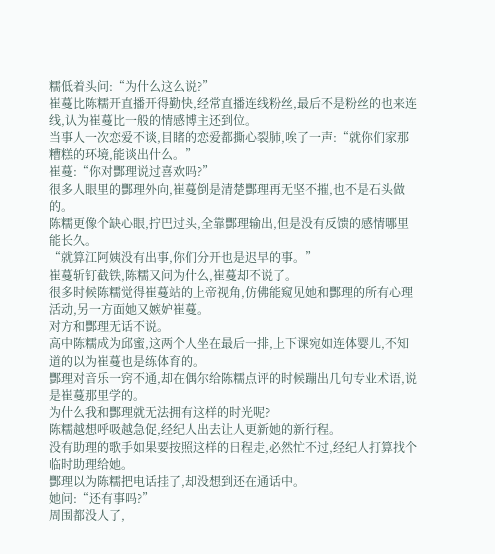糯低着头问:“为什么这么说?”
崔蔓比陈糯开直播开得勤快,经常直播连线粉丝,最后不是粉丝的也来连线,认为崔蔓比一般的情感博主还到位。
当事人一次恋爱不谈,目睹的恋爱都撕心裂肺,唉了一声:“就你们家那糟糕的环境,能谈出什么。”
崔蔓:“你对酆理说过喜欢吗?”
很多人眼里的酆理外向,崔蔓倒是清楚酆理再无坚不摧,也不是石头做的。
陈糯更像个缺心眼,拧巴过头,全靠酆理输出,但是没有反馈的感情哪里能长久。
“就算江阿姨没有出事,你们分开也是迟早的事。”
崔蔓斩钉截铁,陈糯又问为什么,崔蔓却不说了。
很多时候陈糯觉得崔蔓站的上帝视角,仿佛能窥见她和酆理的所有心理活动,另一方面她又嫉妒崔蔓。
对方和酆理无话不说。
高中陈糯成为邱蜜,这两个人坐在最后一排,上下课宛如连体婴儿,不知道的以为崔蔓也是练体育的。
酆理对音乐一窍不通,却在偶尔给陈糯点评的时候蹦出几句专业术语,说是崔蔓那里学的。
为什么我和酆理就无法拥有这样的时光呢?
陈糯越想呼吸越急促,经纪人出去让人更新她的新行程。
没有助理的歌手如果要按照这样的日程走,必然忙不过,经纪人打算找个临时助理给她。
酆理以为陈糯把电话挂了,却没想到还在通话中。
她问:“还有事吗?”
周围都没人了,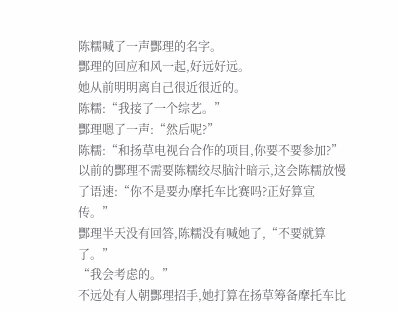陈糯喊了一声酆理的名字。
酆理的回应和风一起,好远好远。
她从前明明离自己很近很近的。
陈糯:“我接了一个综艺。”
酆理嗯了一声:“然后呢?”
陈糯:“和扬草电视台合作的项目,你要不要参加?”
以前的酆理不需要陈糯绞尽脑汁暗示,这会陈糯放慢了语速:“你不是要办摩托车比赛吗?正好算宣传。”
酆理半天没有回答,陈糯没有喊她了,“不要就算了。”
“我会考虑的。”
不远处有人朝酆理招手,她打算在扬草筹备摩托车比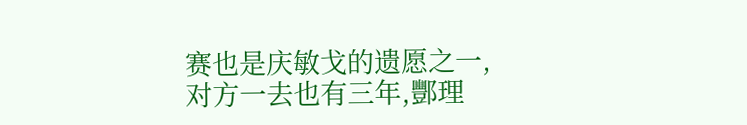赛也是庆敏戈的遗愿之一,对方一去也有三年,酆理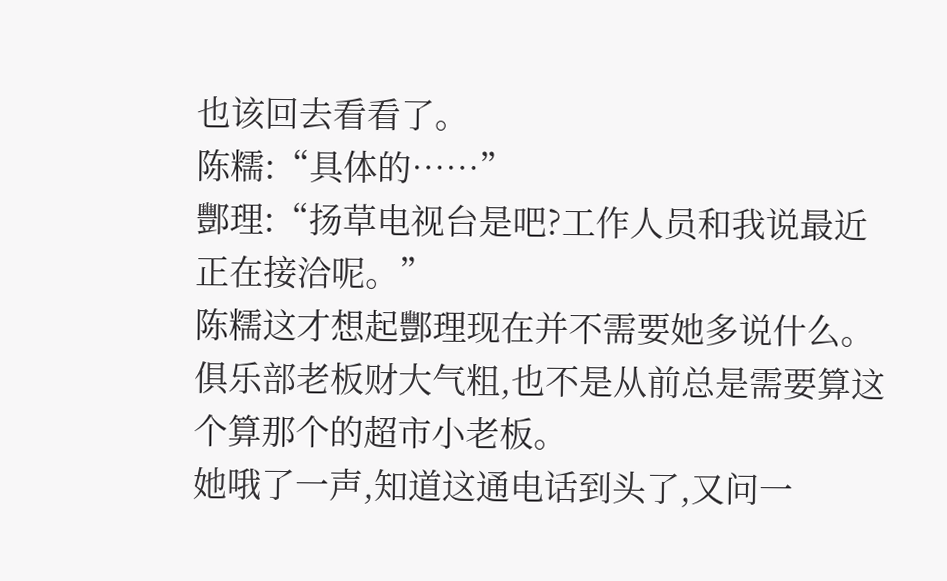也该回去看看了。
陈糯:“具体的……”
酆理:“扬草电视台是吧?工作人员和我说最近正在接洽呢。”
陈糯这才想起酆理现在并不需要她多说什么。
俱乐部老板财大气粗,也不是从前总是需要算这个算那个的超市小老板。
她哦了一声,知道这通电话到头了,又问一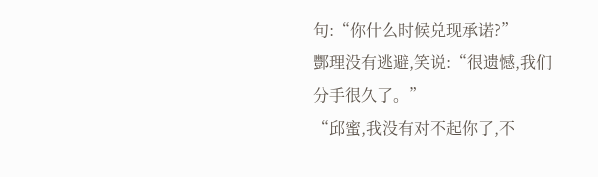句:“你什么时候兑现承诺?”
酆理没有逃避,笑说:“很遗憾,我们分手很久了。”
“邱蜜,我没有对不起你了,不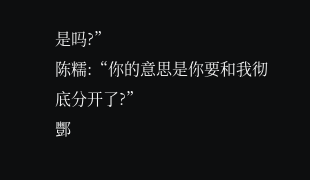是吗?”
陈糯:“你的意思是你要和我彻底分开了?”
酆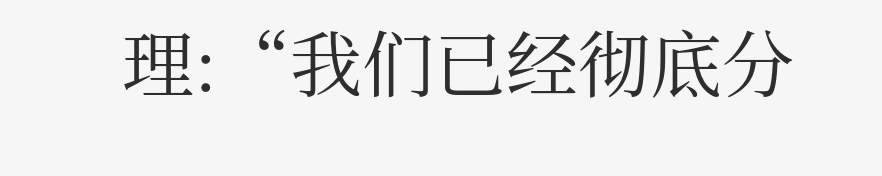理:“我们已经彻底分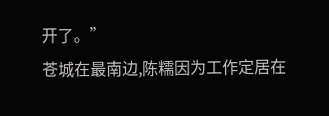开了。”
苍城在最南边,陈糯因为工作定居在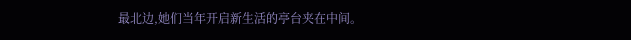最北边,她们当年开启新生活的亭台夹在中间。